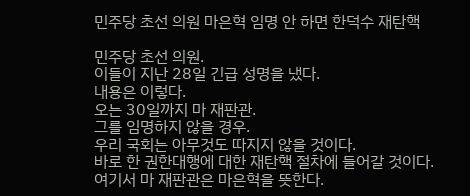민주당 초선 의원 마은혁 임명 안 하면 한덕수 재탄핵

민주당 초선 의원.
이들이 지난 28일 긴급 성명을 냈다.
내용은 이렇다.
오는 30일까지 마 재판관.
그를 임명하지 않을 경우.
우리 국회는 아무것도 따지지 않을 것이다.
바로 한 권한대행에 대한 재탄핵 절차에 들어갈 것이다.
여기서 마 재판관은 마은혁을 뜻한다.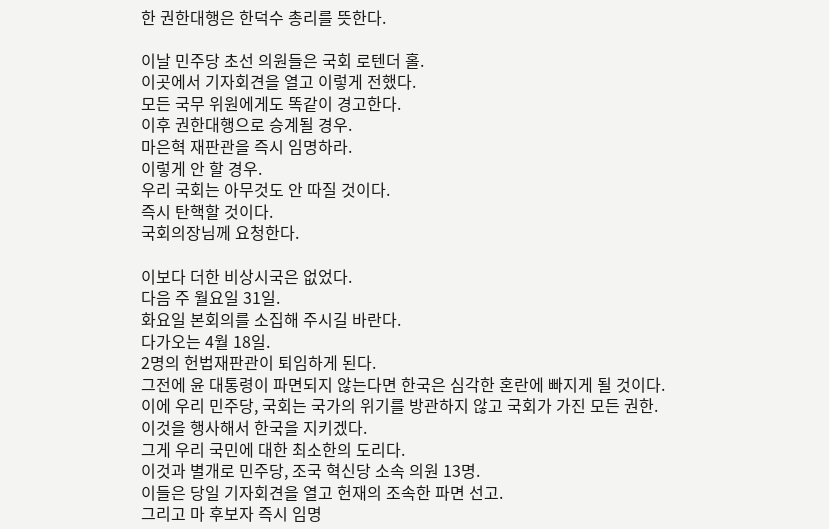한 권한대행은 한덕수 총리를 뜻한다.

이날 민주당 초선 의원들은 국회 로텐더 홀.
이곳에서 기자회견을 열고 이렇게 전했다.
모든 국무 위원에게도 똑같이 경고한다.
이후 권한대행으로 승계될 경우.
마은혁 재판관을 즉시 임명하라.
이렇게 안 할 경우.
우리 국회는 아무것도 안 따질 것이다.
즉시 탄핵할 것이다.
국회의장님께 요청한다.

이보다 더한 비상시국은 없었다.
다음 주 월요일 31일.
화요일 본회의를 소집해 주시길 바란다.
다가오는 4월 18일.
2명의 헌법재판관이 퇴임하게 된다.
그전에 윤 대통령이 파면되지 않는다면 한국은 심각한 혼란에 빠지게 될 것이다.
이에 우리 민주당, 국회는 국가의 위기를 방관하지 않고 국회가 가진 모든 권한.
이것을 행사해서 한국을 지키겠다.
그게 우리 국민에 대한 최소한의 도리다.
이것과 별개로 민주당, 조국 혁신당 소속 의원 13명.
이들은 당일 기자회견을 열고 헌재의 조속한 파면 선고.
그리고 마 후보자 즉시 임명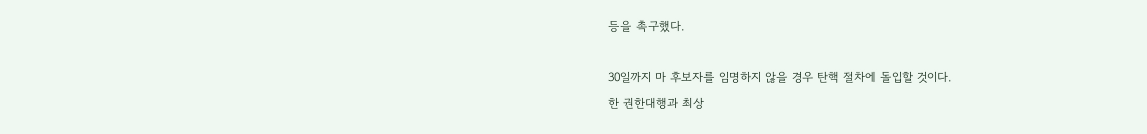등을 촉구했다.

30일까지 마 후보자를 임명하지 않을 경우 탄핵 절차에 돌입할 것이다.
한 권한대행과 최상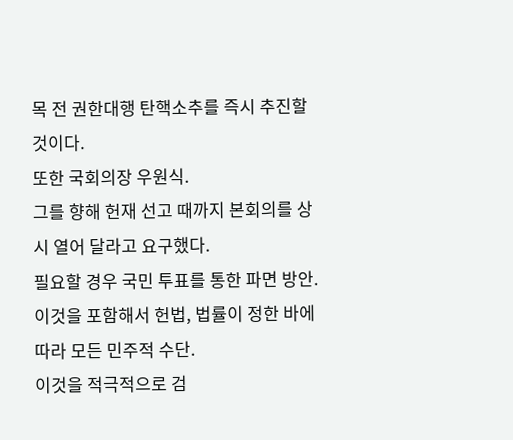목 전 권한대행 탄핵소추를 즉시 추진할 것이다.
또한 국회의장 우원식.
그를 향해 헌재 선고 때까지 본회의를 상시 열어 달라고 요구했다.
필요할 경우 국민 투표를 통한 파면 방안.
이것을 포함해서 헌법, 법률이 정한 바에 따라 모든 민주적 수단.
이것을 적극적으로 검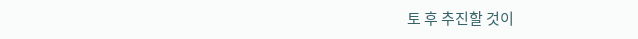토 후 추진할 것이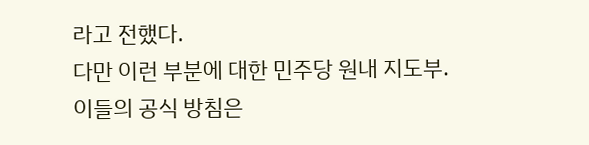라고 전했다.
다만 이런 부분에 대한 민주당 원내 지도부.
이들의 공식 방침은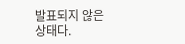발표되지 않은 상태다.